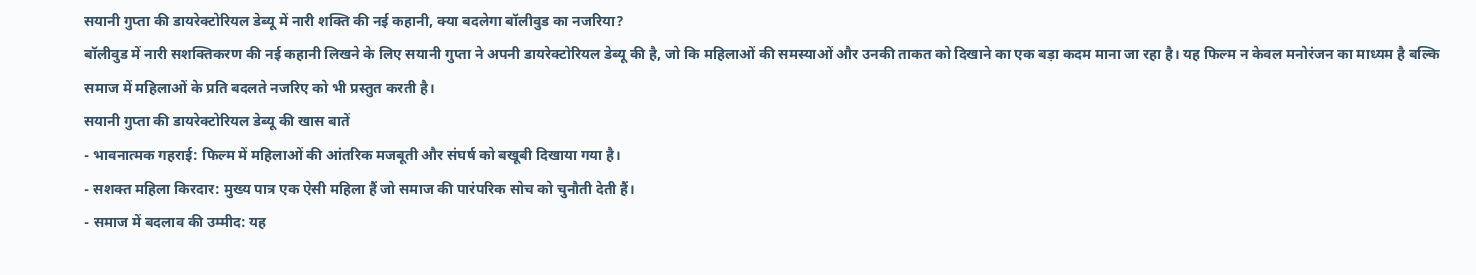सयानी गुप्ता की डायरेक्टोरियल डेब्यू में नारी शक्ति की नई कहानी, क्या बदलेगा बॉलीवुड का नजरिया?
बॉलीवुड में नारी सशक्तिकरण की नई कहानी लिखने के लिए सयानी गुप्ता ने अपनी डायरेक्टोरियल डेब्यू की है, जो कि महिलाओं की समस्याओं और उनकी ताकत को दिखाने का एक बड़ा कदम माना जा रहा है। यह फिल्म न केवल मनोरंजन का माध्यम है बल्कि समाज में महिलाओं के प्रति बदलते नजरिए को भी प्रस्तुत करती है।
सयानी गुप्ता की डायरेक्टोरियल डेब्यू की खास बातें
- भावनात्मक गहराई: फिल्म में महिलाओं की आंतरिक मजबूती और संघर्ष को बखूबी दिखाया गया है।
- सशक्त महिला किरदार: मुख्य पात्र एक ऐसी महिला हैं जो समाज की पारंपरिक सोच को चुनौती देती हैं।
- समाज में बदलाव की उम्मीद: यह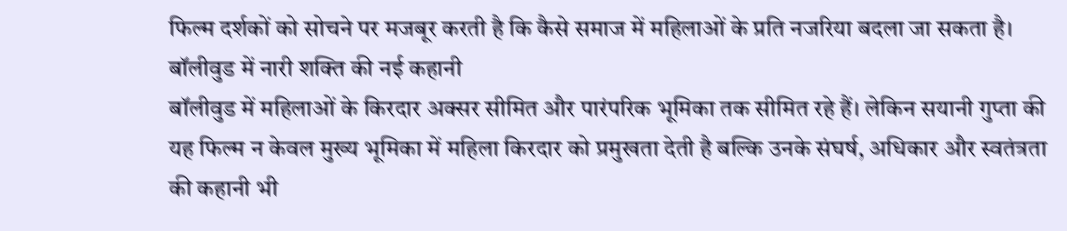फिल्म दर्शकों को सोचने पर मजबूर करती है कि कैसे समाज में महिलाओं के प्रति नजरिया बदला जा सकता है।
बॉलीवुड में नारी शक्ति की नई कहानी
बॉलीवुड में महिलाओं के किरदार अक्सर सीमित और पारंपरिक भूमिका तक सीमित रहे हैं। लेकिन सयानी गुप्ता की यह फिल्म न केवल मुख्य भूमिका में महिला किरदार को प्रमुखता देती है बल्कि उनके संघर्ष, अधिकार और स्वतंत्रता की कहानी भी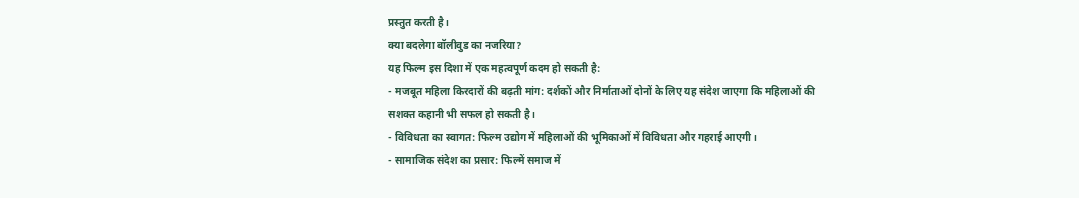प्रस्तुत करती है।
क्या बदलेगा बॉलीवुड का नजरिया?
यह फिल्म इस दिशा में एक महत्वपूर्ण कदम हो सकती है:
- मजबूत महिला किरदारों की बढ़ती मांग: दर्शकों और निर्माताओं दोनों के लिए यह संदेश जाएगा कि महिलाओं की सशक्त कहानी भी सफल हो सकती है।
- विविधता का स्वागत: फिल्म उद्योग में महिलाओं की भूमिकाओं में विविधता और गहराई आएगी।
- सामाजिक संदेश का प्रसार: फिल्में समाज में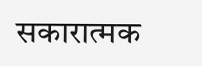सकारात्मक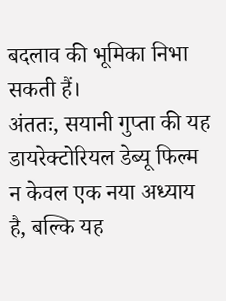बदलाव की भूमिका निभा सकती हैं।
अंततः, सयानी गुप्ता की यह डायरेक्टोरियल डेब्यू फिल्म न केवल एक नया अध्याय है, बल्कि यह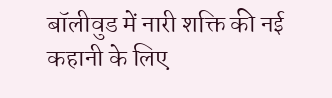बॉलीवुड में नारी शक्ति की नई कहानी के लिए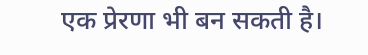एक प्रेरणा भी बन सकती है।